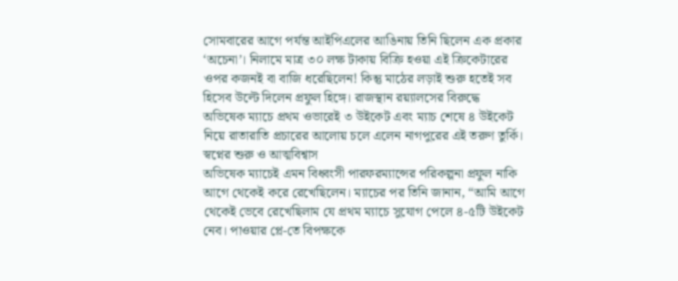সোমবারের আগে পর্যন্ত আইপিএলের আঙিনায় তিনি ছিলেন এক প্রকার ‘অচেনা’। নিলামে মাত্র ৩০ লক্ষ টাকায় বিক্রি হওয়া এই ক্রিকেটারের ওপর কজনই বা বাজি ধরেছিলেন! কিন্তু মাঠের লড়াই শুরু হতেই সব হিসেব উল্টে দিলেন প্রফুল হিঙ্গে। রাজস্থান রয়্যালসের বিরুদ্ধে অভিষেক ম্যাচে প্রথম ওভারেই ৩ উইকেট এবং ম্যাচ শেষে ৪ উইকেট নিয়ে রাতারাতি প্রচারের আলোয় চলে এলেন নাগপুরের এই তরুণ তুর্কি।
স্বপ্নের শুরু ও আত্মবিশ্বাস
অভিষেক ম্যাচেই এমন বিধ্বংসী পারফরম্যান্সের পরিকল্পনা প্রফুল নাকি আগে থেকেই করে রেখেছিলেন। ম্যাচের পর তিনি জানান, “আমি আগে থেকেই ভেবে রেখেছিলাম যে প্রথম ম্যাচে সুযোগ পেলে ৪-৫টি উইকেট নেব। পাওয়ার প্লে-তে বিপক্ষকে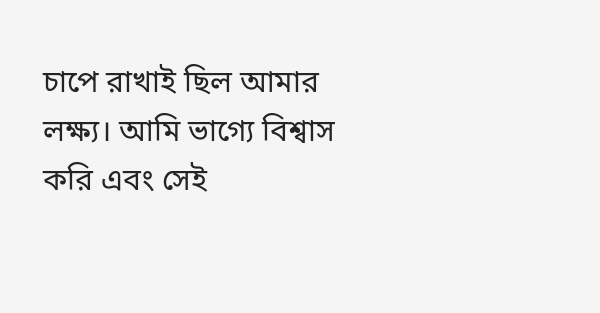চাপে রাখাই ছিল আমার লক্ষ্য। আমি ভাগ্যে বিশ্বাস করি এবং সেই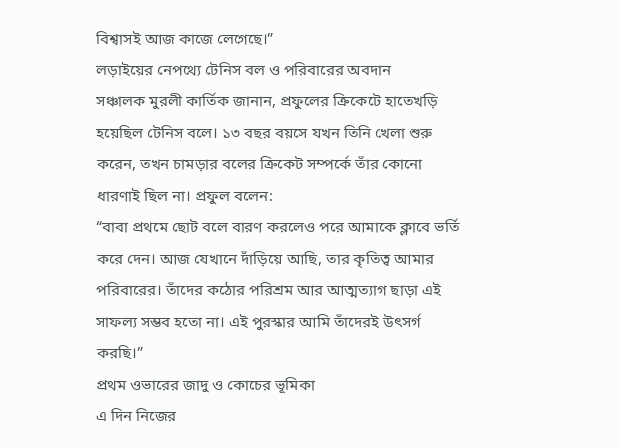বিশ্বাসই আজ কাজে লেগেছে।”
লড়াইয়ের নেপথ্যে টেনিস বল ও পরিবারের অবদান
সঞ্চালক মুরলী কার্তিক জানান, প্রফুলের ক্রিকেটে হাতেখড়ি হয়েছিল টেনিস বলে। ১৩ বছর বয়সে যখন তিনি খেলা শুরু করেন, তখন চামড়ার বলের ক্রিকেট সম্পর্কে তাঁর কোনো ধারণাই ছিল না। প্রফুল বলেন:
“বাবা প্রথমে ছোট বলে বারণ করলেও পরে আমাকে ক্লাবে ভর্তি করে দেন। আজ যেখানে দাঁড়িয়ে আছি, তার কৃতিত্ব আমার পরিবারের। তাঁদের কঠোর পরিশ্রম আর আত্মত্যাগ ছাড়া এই সাফল্য সম্ভব হতো না। এই পুরস্কার আমি তাঁদেরই উৎসর্গ করছি।”
প্রথম ওভারের জাদু ও কোচের ভূমিকা
এ দিন নিজের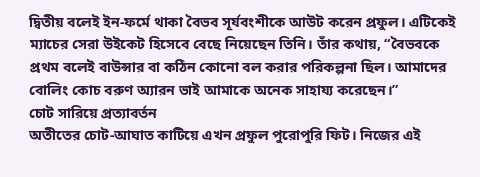দ্বিতীয় বলেই ইন-ফর্মে থাকা বৈভব সূর্যবংশীকে আউট করেন প্রফুল। এটিকেই ম্যাচের সেরা উইকেট হিসেবে বেছে নিয়েছেন তিনি। তাঁর কথায়, “বৈভবকে প্রথম বলেই বাউন্সার বা কঠিন কোনো বল করার পরিকল্পনা ছিল। আমাদের বোলিং কোচ বরুণ অ্যারন ভাই আমাকে অনেক সাহায্য করেছেন।”
চোট সারিয়ে প্রত্যাবর্তন
অতীতের চোট-আঘাত কাটিয়ে এখন প্রফুল পুরোপুরি ফিট। নিজের এই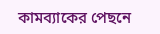কামব্যাকের পেছনে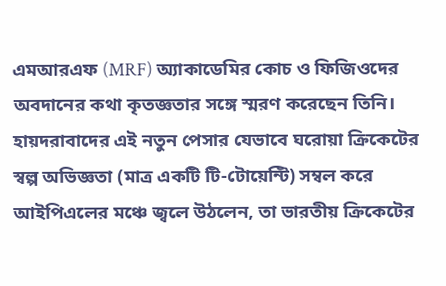এমআরএফ (MRF) অ্যাকাডেমির কোচ ও ফিজিওদের অবদানের কথা কৃতজ্ঞতার সঙ্গে স্মরণ করেছেন তিনি।
হায়দরাবাদের এই নতুন পেসার যেভাবে ঘরোয়া ক্রিকেটের স্বল্প অভিজ্ঞতা (মাত্র একটি টি-টোয়েন্টি) সম্বল করে আইপিএলের মঞ্চে জ্বলে উঠলেন, তা ভারতীয় ক্রিকেটের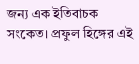জন্য এক ইতিবাচক সংকেত। প্রফুল হিঙ্গের এই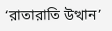‘রাতারাতি উত্থান’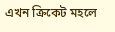এখন ক্রিকেট মহলে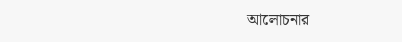আলোচনার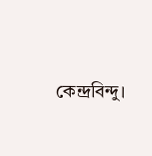কেন্দ্রবিন্দু।